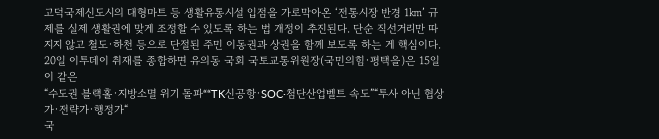고덕국제신도시의 대형마트 등 생활유통시설 입점을 가로막아온 ‘전통시장 반경 1㎞’ 규제를 실제 생활권에 맞게 조정할 수 있도록 하는 법 개정이 추진된다. 단순 직선거리만 따지지 않고 철도·하천 등으로 단절된 주민 이동권과 상권을 함께 보도록 하는 게 핵심이다.
20일 이투데이 취재를 종합하면 유의동 국회 국토교통위원장(국민의힘·평택을)은 15일 이 같은
“수도권 블랙홀·지방소멸 위기 돌파““TK신공항·SOC·첨단산업벨트 속도”“투사 아닌 협상가·전략가·행정가“
국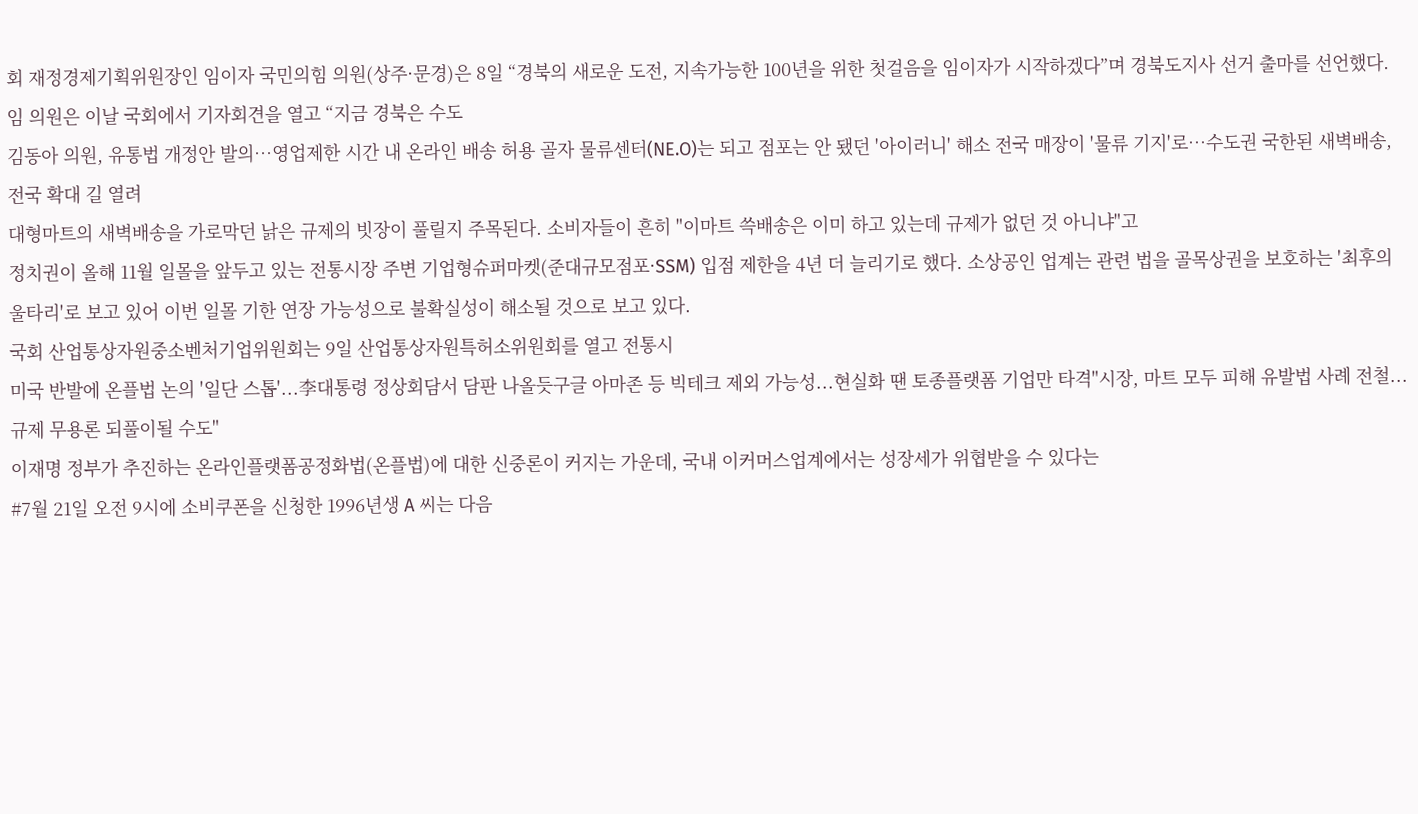회 재정경제기획위원장인 임이자 국민의힘 의원(상주·문경)은 8일 “경북의 새로운 도전, 지속가능한 100년을 위한 첫걸음을 임이자가 시작하겠다”며 경북도지사 선거 출마를 선언했다.
임 의원은 이날 국회에서 기자회견을 열고 “지금 경북은 수도
김동아 의원, 유통법 개정안 발의…영업제한 시간 내 온라인 배송 허용 골자 물류센터(NE.O)는 되고 점포는 안 됐던 '아이러니' 해소 전국 매장이 '물류 기지'로…수도권 국한된 새벽배송, 전국 확대 길 열려
대형마트의 새벽배송을 가로막던 낡은 규제의 빗장이 풀릴지 주목된다. 소비자들이 흔히 "이마트 쓱배송은 이미 하고 있는데 규제가 없던 것 아니냐"고
정치권이 올해 11월 일몰을 앞두고 있는 전통시장 주변 기업형슈퍼마켓(준대규모점포·SSM) 입점 제한을 4년 더 늘리기로 했다. 소상공인 업계는 관련 법을 골목상권을 보호하는 '최후의 울타리'로 보고 있어 이번 일몰 기한 연장 가능성으로 불확실성이 해소될 것으로 보고 있다.
국회 산업통상자원중소벤처기업위원회는 9일 산업통상자원특허소위원회를 열고 전통시
미국 반발에 온플법 논의 '일단 스톱'...李대통령 정상회담서 담판 나올듯구글 아마존 등 빅테크 제외 가능성...현실화 땐 토종플랫폼 기업만 타격"시장, 마트 모두 피해 유발법 사례 전철...규제 무용론 되풀이될 수도"
이재명 정부가 추진하는 온라인플랫폼공정화법(온플법)에 대한 신중론이 커지는 가운데, 국내 이커머스업계에서는 성장세가 위협받을 수 있다는
#7월 21일 오전 9시에 소비쿠폰을 신청한 1996년생 A 씨는 다음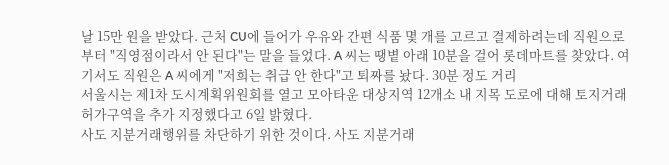날 15만 원을 받았다. 근처 CU에 들어가 우유와 간편 식품 몇 개를 고르고 결제하려는데 직원으로부터 "직영점이라서 안 된다"는 말을 들었다. A 씨는 땡볕 아래 10분을 걸어 롯데마트를 찾았다. 여기서도 직원은 A 씨에게 "저희는 취급 안 한다"고 퇴짜를 놨다. 30분 정도 거리
서울시는 제1차 도시계획위원회를 열고 모아타운 대상지역 12개소 내 지목 도로에 대해 토지거래허가구역을 추가 지정했다고 6일 밝혔다.
사도 지분거래행위를 차단하기 위한 것이다. 사도 지분거래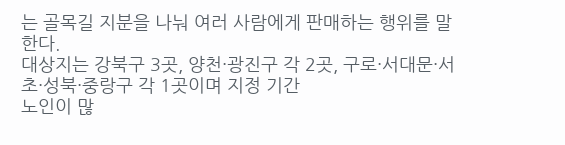는 골목길 지분을 나눠 여러 사람에게 판매하는 행위를 말한다.
대상지는 강북구 3곳, 양천·광진구 각 2곳, 구로·서대문·서초·성북·중랑구 각 1곳이며 지정 기간
노인이 많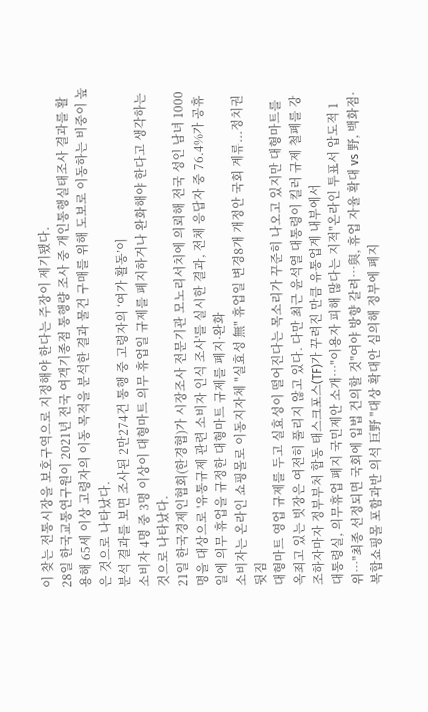이 찾는 전통시장을 보호구역으로 지정해야 한다는 주장이 제기됐다.
28일 한국교통연구원이 2021년 전국 여객기종점 통행량 조사 중 개인통행실태조사 결과를 활용해 65세 이상 고령자의 이동 목적을 분석한 결과 물건 구매를 위해 도보로 이동하는 비중이 높은 것으로 나타났다.
분석 결과를 보면 조사된 2만274건 통행 중 고령자의 ‘여가 활동’이
소비자 4명 중 3명 이상이 대형마트 의무 휴업일 규제를 폐지하거나 완화해야 한다고 생각하는 것으로 나타났다.
21일 한국경제인협회(한경협)가 시장조사 전문기관 모노리서치에 의뢰해 전국 성인 남녀 1000명을 대상으로 '유통규제 관련 소비자 인식 조사'를 실시한 결과, 전체 응답자 중 76.4%가 공휴일에 의무 휴업을 규정한 대형마트 규제를 폐지·완화
소비자는 온라인 쇼핑몰로 이동지자체 "실효성 無" 휴업일 변경8개 개정안 국회 계류...정치권 뒷짐
대형마트 영업 규제를 두고 실효성이 떨어진다는 목소리가 꾸준히 나오고 있지만 대형마트를 옥죄고 있는 빗장은 여전히 풀리지 않고 있다. 다만 최근 윤석열 대통령이 킬러 규제 철폐를 강조하자마자 정부부처 합동 태스크포스(TF)가 꾸려진 만큼 유통업계 내부에서
대통령실, 의무휴업 폐지 국민제안 소개…"이용자 피해 많다는 지적"온라인 투표서 압도적 1위…"최종 선정되면 국회에 입법 건의할 것"여야 방향 갈려…與, 휴업 자율 확대 vs 野, 백화점·복합쇼핑몰 포함과반 의석 巨野 "대상 확대안 심의해 정부에 폐지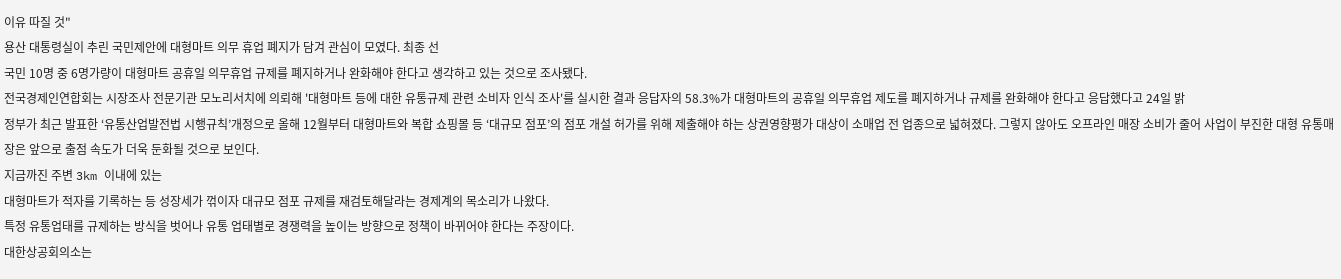이유 따질 것"
용산 대통령실이 추린 국민제안에 대형마트 의무 휴업 폐지가 담겨 관심이 모였다. 최종 선
국민 10명 중 6명가량이 대형마트 공휴일 의무휴업 규제를 폐지하거나 완화해야 한다고 생각하고 있는 것으로 조사됐다.
전국경제인연합회는 시장조사 전문기관 모노리서치에 의뢰해 '대형마트 등에 대한 유통규제 관련 소비자 인식 조사'를 실시한 결과 응답자의 58.3%가 대형마트의 공휴일 의무휴업 제도를 폐지하거나 규제를 완화해야 한다고 응답했다고 24일 밝
정부가 최근 발표한 ‘유통산업발전법 시행규칙’개정으로 올해 12월부터 대형마트와 복합 쇼핑몰 등 ‘대규모 점포’의 점포 개설 허가를 위해 제출해야 하는 상권영향평가 대상이 소매업 전 업종으로 넓혀졌다. 그렇지 않아도 오프라인 매장 소비가 줄어 사업이 부진한 대형 유통매장은 앞으로 출점 속도가 더욱 둔화될 것으로 보인다.
지금까진 주변 3km 이내에 있는
대형마트가 적자를 기록하는 등 성장세가 꺾이자 대규모 점포 규제를 재검토해달라는 경제계의 목소리가 나왔다.
특정 유통업태를 규제하는 방식을 벗어나 유통 업태별로 경쟁력을 높이는 방향으로 정책이 바뀌어야 한다는 주장이다.
대한상공회의소는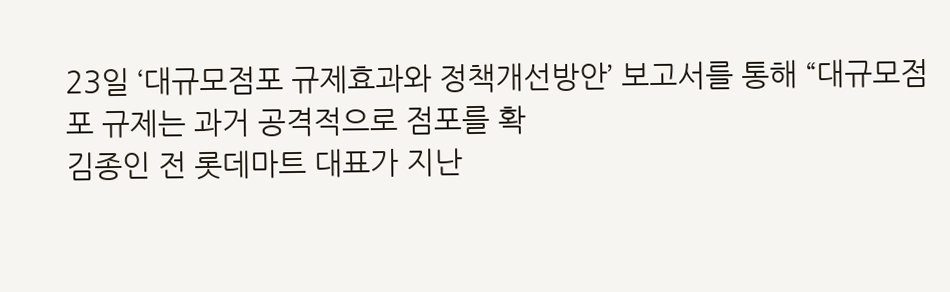23일 ‘대규모점포 규제효과와 정책개선방안’ 보고서를 통해 “대규모점포 규제는 과거 공격적으로 점포를 확
김종인 전 롯데마트 대표가 지난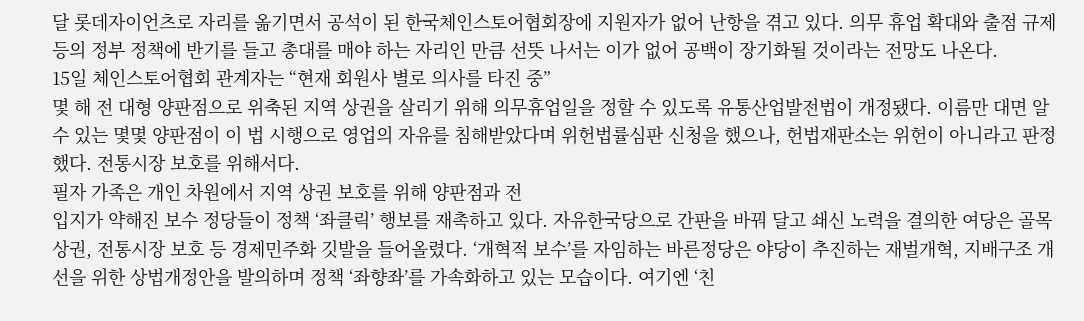달 롯데자이언츠로 자리를 옮기면서 공석이 된 한국체인스토어협회장에 지원자가 없어 난항을 겪고 있다. 의무 휴업 확대와 출점 규제 등의 정부 정책에 반기를 들고 총대를 매야 하는 자리인 만큼 선뜻 나서는 이가 없어 공백이 장기화될 것이라는 전망도 나온다.
15일 체인스토어협회 관계자는 “현재 회원사 별로 의사를 타진 중”
몇 해 전 대형 양판점으로 위축된 지역 상권을 살리기 위해 의무휴업일을 정할 수 있도록 유통산업발전법이 개정됐다. 이름만 대면 알 수 있는 몇몇 양판점이 이 법 시행으로 영업의 자유를 침해받았다며 위헌법률심판 신청을 했으나, 헌법재판소는 위헌이 아니라고 판정했다. 전통시장 보호를 위해서다.
필자 가족은 개인 차원에서 지역 상권 보호를 위해 양판점과 전
입지가 약해진 보수 정당들이 정책 ‘좌클릭’ 행보를 재촉하고 있다. 자유한국당으로 간판을 바꿔 달고 쇄신 노력을 결의한 여당은 골목상권, 전통시장 보호 등 경제민주화 깃발을 들어올렸다. ‘개혁적 보수’를 자임하는 바른정당은 야당이 추진하는 재벌개혁, 지배구조 개선을 위한 상법개정안을 발의하며 정책 ‘좌향좌’를 가속화하고 있는 모습이다. 여기엔 ‘친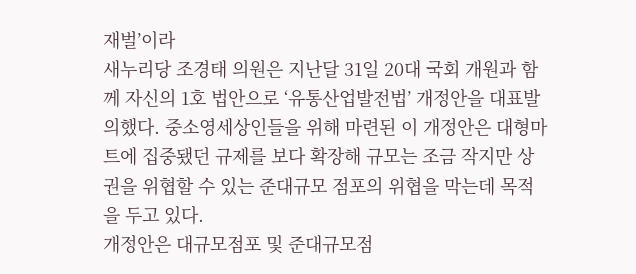재벌’이라
새누리당 조경태 의원은 지난달 31일 20대 국회 개원과 함께 자신의 1호 법안으로 ‘유통산업발전법’ 개정안을 대표발의했다. 중소영세상인들을 위해 마련된 이 개정안은 대형마트에 집중됐던 규제를 보다 확장해 규모는 조금 작지만 상권을 위협할 수 있는 준대규모 점포의 위협을 막는데 목적을 두고 있다.
개정안은 대규모점포 및 준대규모점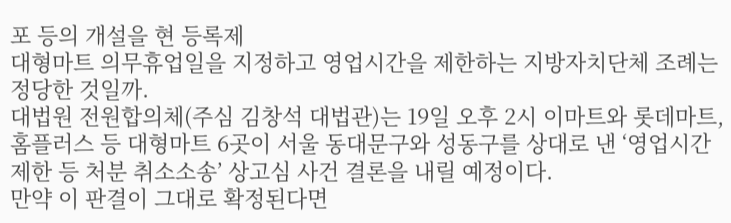포 등의 개설을 현 등록제
대형마트 의무휴업일을 지정하고 영업시간을 제한하는 지방자치단체 조례는 정당한 것일까.
대법원 전원합의체(주심 김창석 대법관)는 19일 오후 2시 이마트와 롯데마트, 홈플러스 등 대형마트 6곳이 서울 동대문구와 성동구를 상대로 낸 ‘영업시간 제한 등 처분 취소소송’ 상고심 사건 결론을 내릴 예정이다.
만약 이 판결이 그대로 확정된다면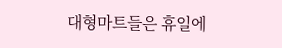대형마트들은 휴일에